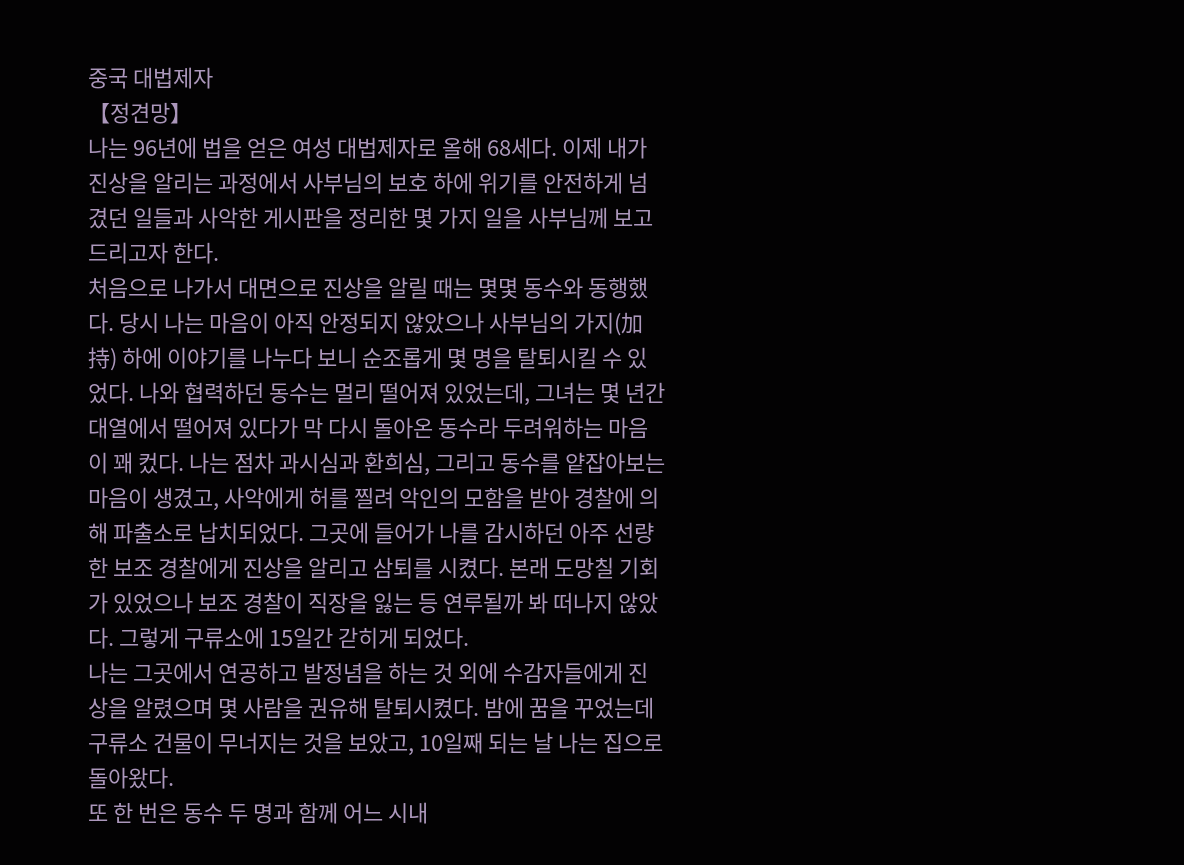중국 대법제자
【정견망】
나는 96년에 법을 얻은 여성 대법제자로 올해 68세다. 이제 내가 진상을 알리는 과정에서 사부님의 보호 하에 위기를 안전하게 넘겼던 일들과 사악한 게시판을 정리한 몇 가지 일을 사부님께 보고드리고자 한다.
처음으로 나가서 대면으로 진상을 알릴 때는 몇몇 동수와 동행했다. 당시 나는 마음이 아직 안정되지 않았으나 사부님의 가지(加持) 하에 이야기를 나누다 보니 순조롭게 몇 명을 탈퇴시킬 수 있었다. 나와 협력하던 동수는 멀리 떨어져 있었는데, 그녀는 몇 년간 대열에서 떨어져 있다가 막 다시 돌아온 동수라 두려워하는 마음이 꽤 컸다. 나는 점차 과시심과 환희심, 그리고 동수를 얕잡아보는 마음이 생겼고, 사악에게 허를 찔려 악인의 모함을 받아 경찰에 의해 파출소로 납치되었다. 그곳에 들어가 나를 감시하던 아주 선량한 보조 경찰에게 진상을 알리고 삼퇴를 시켰다. 본래 도망칠 기회가 있었으나 보조 경찰이 직장을 잃는 등 연루될까 봐 떠나지 않았다. 그렇게 구류소에 15일간 갇히게 되었다.
나는 그곳에서 연공하고 발정념을 하는 것 외에 수감자들에게 진상을 알렸으며 몇 사람을 권유해 탈퇴시켰다. 밤에 꿈을 꾸었는데 구류소 건물이 무너지는 것을 보았고, 10일째 되는 날 나는 집으로 돌아왔다.
또 한 번은 동수 두 명과 함께 어느 시내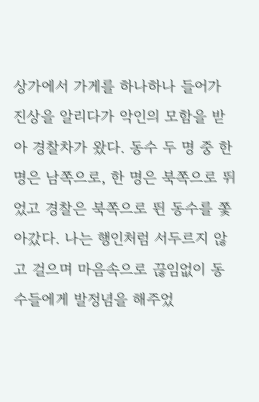상가에서 가게를 하나하나 들어가 진상을 알리다가 악인의 모함을 받아 경찰차가 왔다. 동수 두 명 중 한 명은 남쪽으로, 한 명은 북쪽으로 뛰었고 경찰은 북쪽으로 뛴 동수를 쫓아갔다. 나는 행인처럼 서두르지 않고 걸으며 마음속으로 끊임없이 동수들에게 발정념을 해주었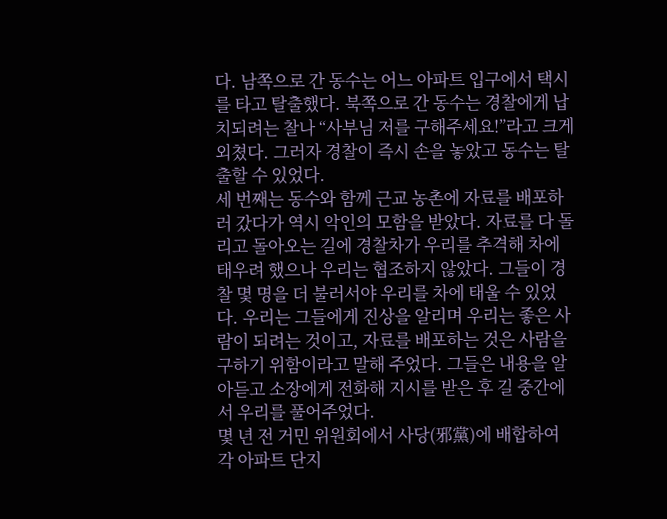다. 남쪽으로 간 동수는 어느 아파트 입구에서 택시를 타고 탈출했다. 북쪽으로 간 동수는 경찰에게 납치되려는 찰나 “사부님 저를 구해주세요!”라고 크게 외쳤다. 그러자 경찰이 즉시 손을 놓았고 동수는 탈출할 수 있었다.
세 번째는 동수와 함께 근교 농촌에 자료를 배포하러 갔다가 역시 악인의 모함을 받았다. 자료를 다 돌리고 돌아오는 길에 경찰차가 우리를 추격해 차에 태우려 했으나 우리는 협조하지 않았다. 그들이 경찰 몇 명을 더 불러서야 우리를 차에 태울 수 있었다. 우리는 그들에게 진상을 알리며 우리는 좋은 사람이 되려는 것이고, 자료를 배포하는 것은 사람을 구하기 위함이라고 말해 주었다. 그들은 내용을 알아듣고 소장에게 전화해 지시를 받은 후 길 중간에서 우리를 풀어주었다.
몇 년 전 거민 위원회에서 사당(邪黨)에 배합하여 각 아파트 단지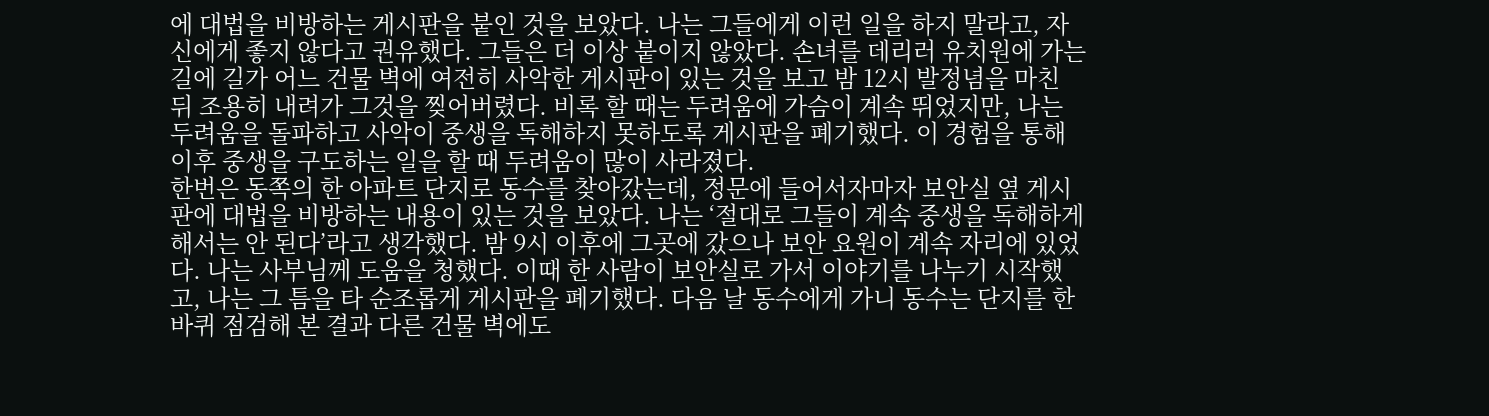에 대법을 비방하는 게시판을 붙인 것을 보았다. 나는 그들에게 이런 일을 하지 말라고, 자신에게 좋지 않다고 권유했다. 그들은 더 이상 붙이지 않았다. 손녀를 데리러 유치원에 가는 길에 길가 어느 건물 벽에 여전히 사악한 게시판이 있는 것을 보고 밤 12시 발정념을 마친 뒤 조용히 내려가 그것을 찢어버렸다. 비록 할 때는 두려움에 가슴이 계속 뛰었지만, 나는 두려움을 돌파하고 사악이 중생을 독해하지 못하도록 게시판을 폐기했다. 이 경험을 통해 이후 중생을 구도하는 일을 할 때 두려움이 많이 사라졌다.
한번은 동쪽의 한 아파트 단지로 동수를 찾아갔는데, 정문에 들어서자마자 보안실 옆 게시판에 대법을 비방하는 내용이 있는 것을 보았다. 나는 ‘절대로 그들이 계속 중생을 독해하게 해서는 안 된다’라고 생각했다. 밤 9시 이후에 그곳에 갔으나 보안 요원이 계속 자리에 있었다. 나는 사부님께 도움을 청했다. 이때 한 사람이 보안실로 가서 이야기를 나누기 시작했고, 나는 그 틈을 타 순조롭게 게시판을 폐기했다. 다음 날 동수에게 가니 동수는 단지를 한 바퀴 점검해 본 결과 다른 건물 벽에도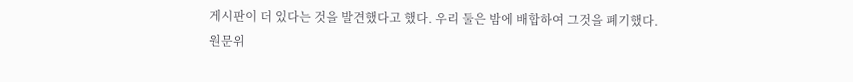게시판이 더 있다는 것을 발견했다고 했다. 우리 둘은 밤에 배합하여 그것을 폐기했다.
원문위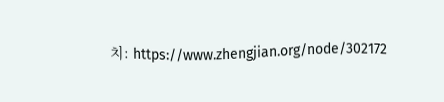치: https://www.zhengjian.org/node/302172